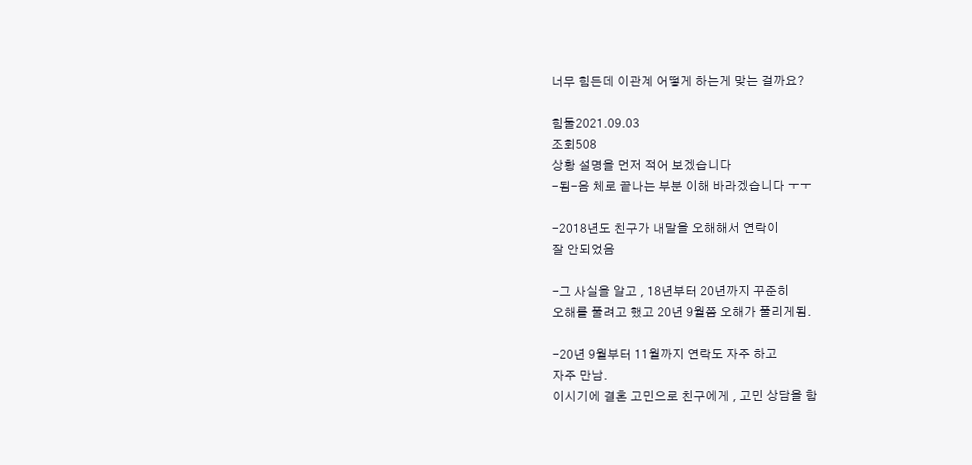너무 힘든데 이관계 어떻게 하는게 맞는 걸까요?

힘둘2021.09.03
조회508
상황 설명을 먼저 적어 보겠습니다
-됨-음 체로 끝나는 부분 이해 바라겠습니다 ㅜㅜ

-2018년도 친구가 내말을 오해해서 연락이
잘 안되었음

-그 사실을 알고 , 18년부터 20년까지 꾸준히
오해를 풀려고 했고 20년 9월쯤 오해가 풀리게됨.

-20년 9월부터 11월까지 연락도 자주 하고
자주 만남.
이시기에 결혼 고민으로 친구에게 , 고민 상담을 함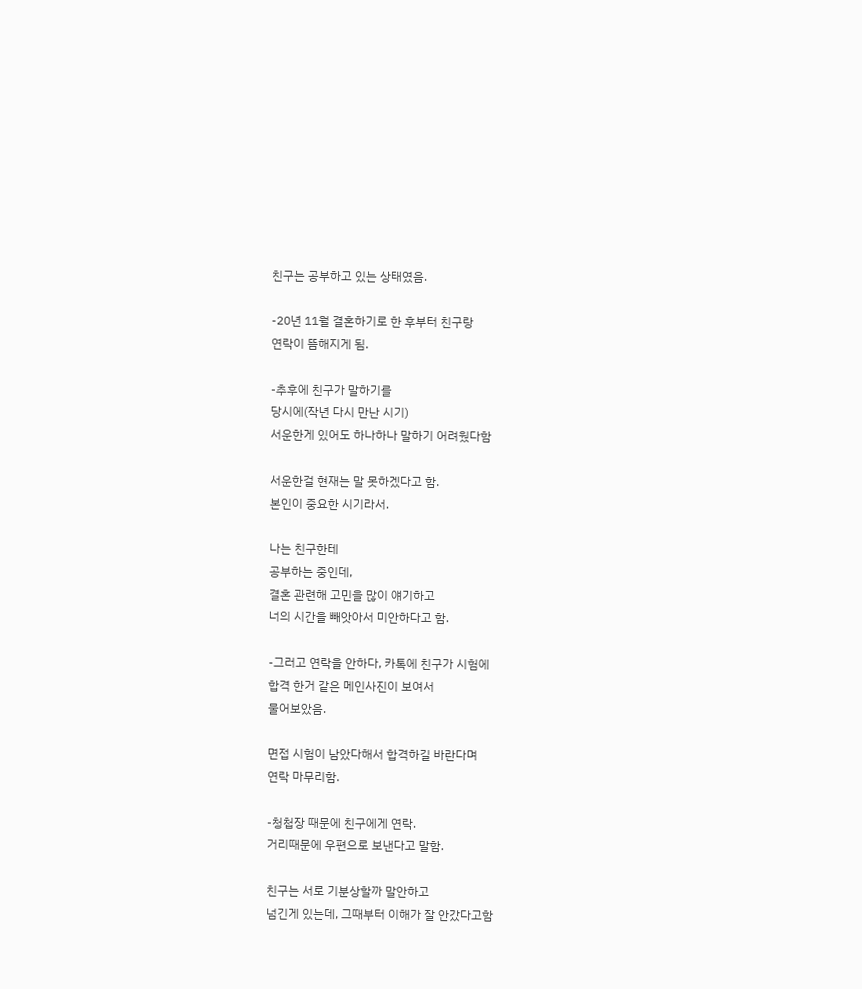친구는 공부하고 있는 상태였음.

-20년 11월 결혼하기로 한 후부터 친구랑
연락이 뜸해지게 됨.

-추후에 친구가 말하기를
당시에(작년 다시 만난 시기)
서운한게 있어도 하나하나 말하기 어려웠다함

서운한걸 현재는 말 못하겠다고 함.
본인이 중요한 시기라서.

나는 친구한테
공부하는 중인데,
결혼 관련해 고민을 많이 얘기하고
너의 시간을 빼앗아서 미안하다고 함.

-그러고 연락을 안하다, 카톡에 친구가 시험에
합격 한거 같은 메인사진이 보여서
물어보았음.

면접 시험이 남았다해서 합격하길 바란다며
연락 마무리함.

-청첩장 때문에 친구에게 연락.
거리때문에 우편으로 보낸다고 말함.

친구는 서로 기분상할까 말안하고
넘긴게 있는데, 그때부터 이해가 잘 안갔다고함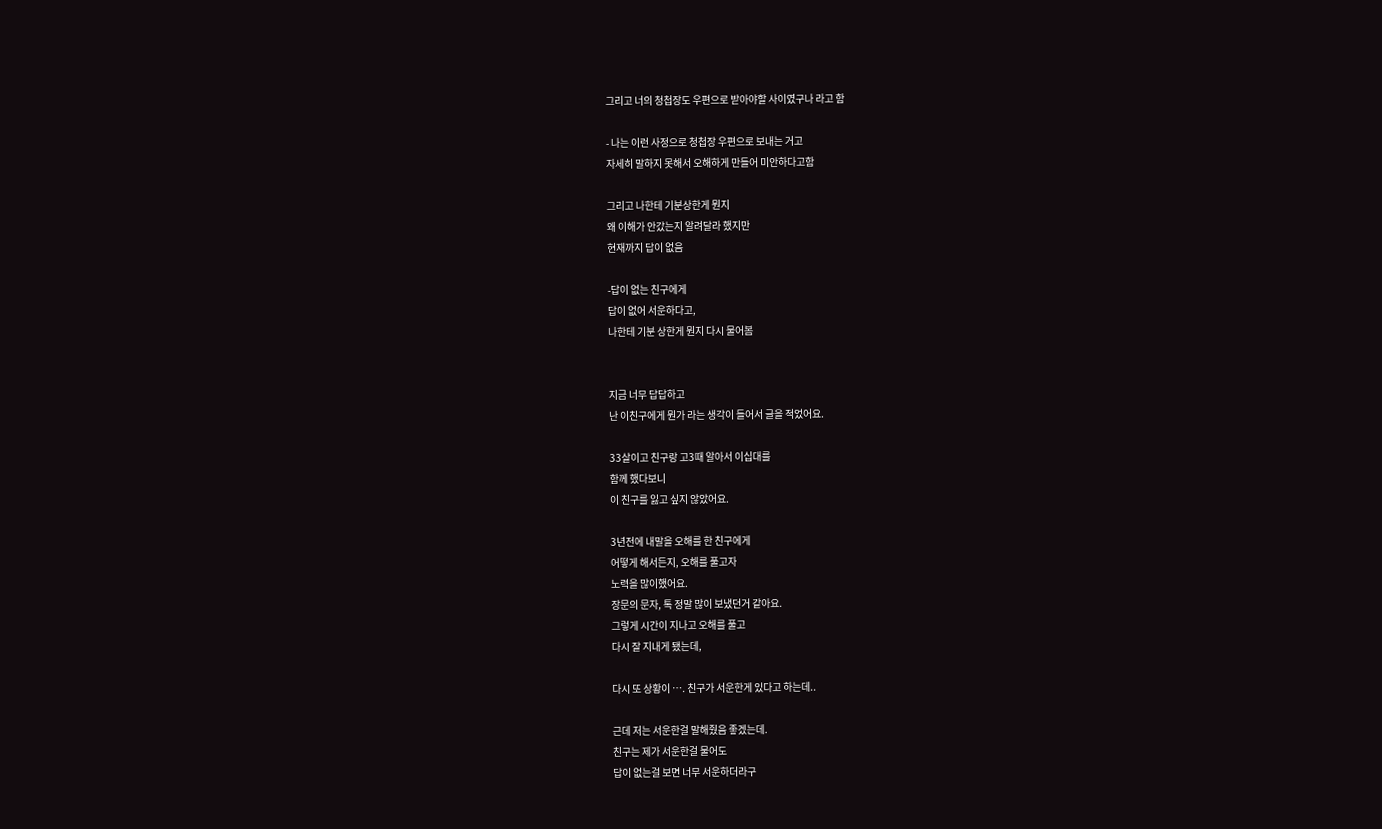그리고 너의 청첩장도 우편으로 받아야할 사이였구나 라고 함

- 나는 이런 사정으로 청첩장 우편으로 보내는 거고
자세히 말하지 못해서 오해하게 만들어 미안하다고함

그리고 나한테 기분상한게 뭔지
왜 이해가 안갔는지 알려달라 했지만
현재까지 답이 없음

-답이 없는 친구에게
답이 없어 서운하다고,
나한테 기분 상한게 뭔지 다시 물어봄


지금 너무 답답하고
난 이친구에게 뭔가 라는 생각이 들어서 글을 적었어요.

33살이고 친구랑 고3때 알아서 이십대를
함께 했다보니
이 친구를 잃고 싶지 않았어요.

3년전에 내말을 오해를 한 친구에게
어떻게 해서든지, 오해를 풀고자
노력을 많이했어요.
장문의 문자, 톡 정말 많이 보냈던거 같아요.
그렇게 시간이 지나고 오해를 풀고
다시 잘 지내게 됐는데,

다시 또 상황이 …. 친구가 서운한게 있다고 하는데..

근데 저는 서운한걸 말해줬음 좋겠는데.
친구는 제가 서운한걸 물어도
답이 없는걸 보면 너무 서운하더라구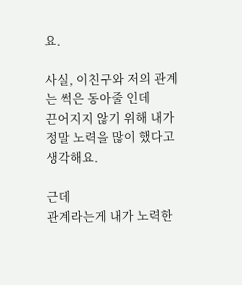요.

사실, 이친구와 저의 관계는 썩은 동아줄 인데
끈어지지 않기 위해 내가 정말 노력을 많이 했다고
생각해요.

근데
관계라는게 내가 노력한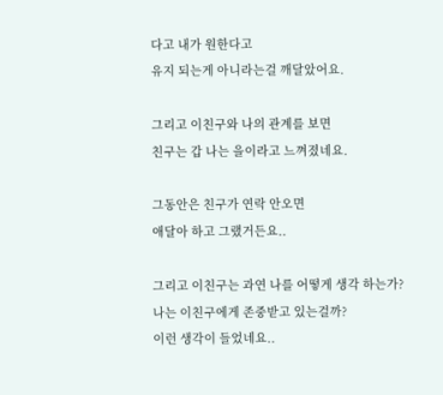다고 내가 원한다고
유지 되는게 아니라는걸 깨달았어요.

그리고 이친구와 나의 관계를 보면
친구는 갑 나는 을이라고 느껴졌네요.

그동안은 친구가 연락 안오면
애달아 하고 그랬거든요..

그리고 이친구는 과연 나를 어떻게 생각 하는가?
나는 이친구에게 존중받고 있는걸까?
이런 생각이 들었네요..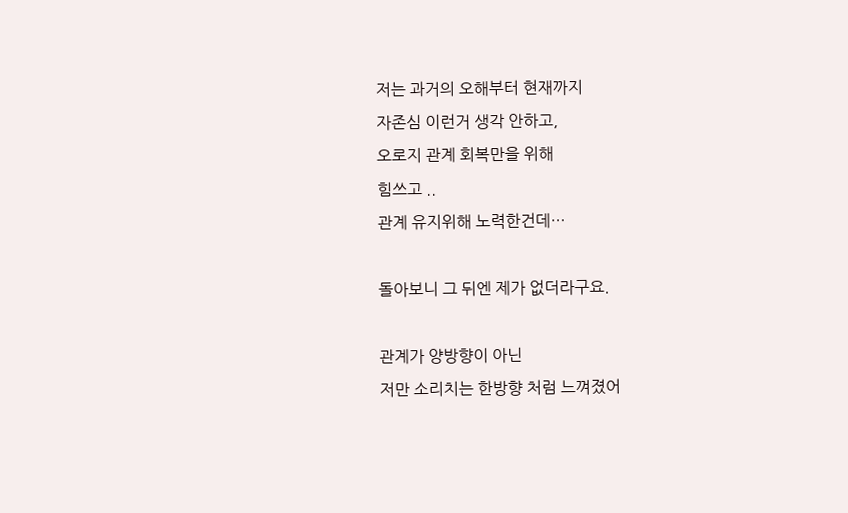저는 과거의 오해부터 현재까지
자존심 이런거 생각 안하고,
오로지 관계 회복만을 위해
힘쓰고 ..
관계 유지위해 노력한건데…

돌아보니 그 뒤엔 제가 없더라구요.

관계가 양방향이 아닌
저만 소리치는 한방향 처럼 느껴졌어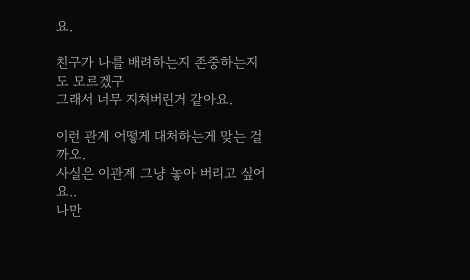요.

친구가 나를 배려하는지 존중하는지도 모르겠구
그래서 너무 지쳐버린거 같아요.

이런 관계 어떻게 대처하는게 맞는 걸까오.
사실은 이관계 그냥 놓아 버리고 싶어요..
나만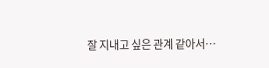잘 지내고 싶은 관계 같아서…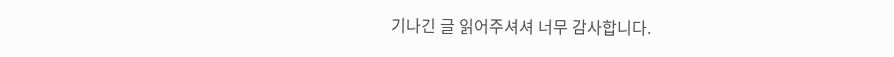기나긴 글 읽어주셔셔 너무 감사합니다.